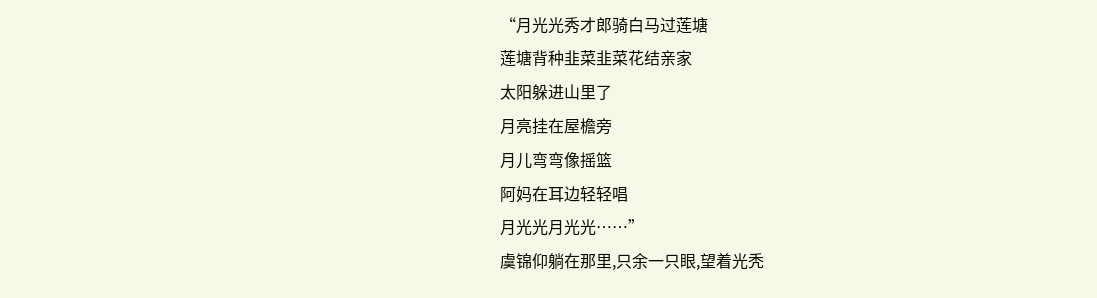“月光光秀才郎骑白马过莲塘
莲塘背种韭菜韭菜花结亲家
太阳躲进山里了
月亮挂在屋檐旁
月儿弯弯像摇篮
阿妈在耳边轻轻唱
月光光月光光……”
虞锦仰躺在那里,只余一只眼,望着光秃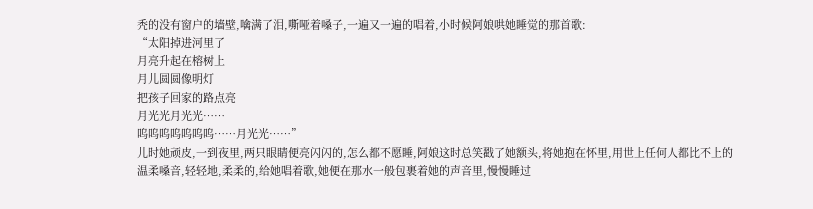秃的没有窗户的墙壁,噙满了泪,嘶哑着嗓子,一遍又一遍的唱着,小时候阿娘哄她睡觉的那首歌:
“太阳掉进河里了
月亮升起在榕树上
月儿圆圆像明灯
把孩子回家的路点亮
月光光月光光……
呜呜呜呜呜呜呜……月光光……”
儿时她顽皮,一到夜里,两只眼睛便亮闪闪的,怎么都不愿睡,阿娘这时总笑戳了她额头,将她抱在怀里,用世上任何人都比不上的温柔嗓音,轻轻地,柔柔的,给她唱着歌,她便在那水一般包裹着她的声音里,慢慢睡过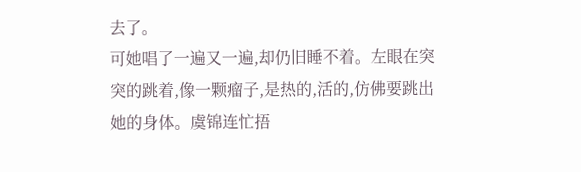去了。
可她唱了一遍又一遍,却仍旧睡不着。左眼在突突的跳着,像一颗瘤子,是热的,活的,仿佛要跳出她的身体。虞锦连忙捂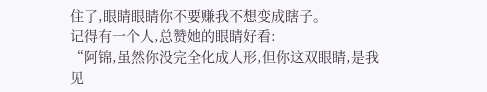住了,眼睛眼睛你不要赚我不想变成瞎子。
记得有一个人,总赞她的眼睛好看:
“阿锦,虽然你没完全化成人形,但你这双眼睛,是我见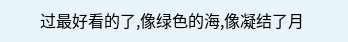过最好看的了,像绿色的海,像凝结了月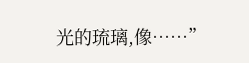光的琉璃,像……”